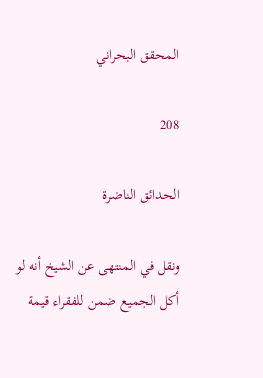المحقق البحراني

208

الحدائق الناضرة

ونقل في المنتهى عن الشيخ أنه لو أكل الجميع ضمن للفقراء قيمة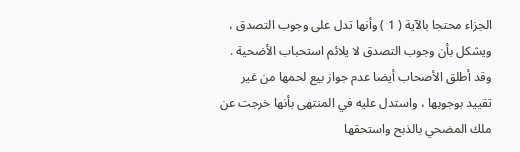الجزاء محتجا بالآية ( 1 ) وأنها تدل على وجوب التصدق ، ويشكل بأن وجوب التصدق لا يلائم استحباب الأضحية . وقد أطلق الأصحاب أيضا عدم جواز بيع لحمها من غير تقييد بوجوبها ، واستدل عليه في المنتهى بأنها خرجت عن ملك المضحي بالذبح واستحقها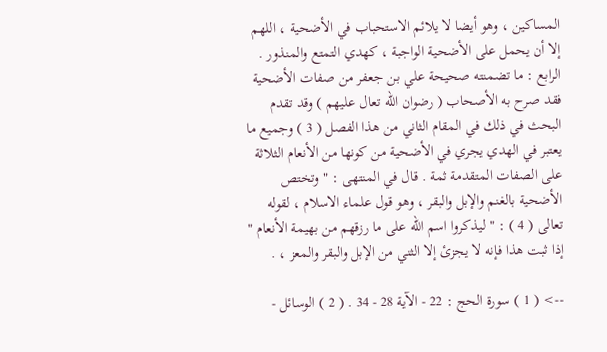المساكين ، وهو أيضا لا يلائم الاستحباب في الأضحية ، اللهم إلا أن يحمل على الأضحية الواجبة ، كهدي التمتع والمنذور . الرابع : ما تضمنته صحيحة علي بن جعفر من صفات الأضحية فقد صرح به الأصحاب ( رضوان الله تعال عليهم ) وقد تقدم البحث في ذلك في المقام الثاني من هذا الفصل ( 3 ) وجميع ما يعتبر في الهدي يجري في الأضحية من كونها من الأنعام الثلاثة على الصفات المتقدمة ثمة . قال في المنتهى : " وتختص الأضحية بالغنم والإبل والبقر ، وهو قول علماء الاسلام ، لقوله تعالى ( 4 ) : " ليذكروا اسم الله على ما رزقهم من بهيمة الأنعام " إذا ثبت هذا فإنه لا يجزئ إلا الثني من الإبل والبقر والمعز ، .

--> ( 1 ) سورة الحج : 22 - الآية 28 - 34 . ( 2 ) الوسائل -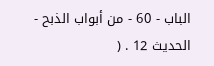الباب - 60 - من أبواب الذبح - الحديث 12 . (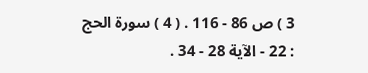3 ) ص 86 - 116 . ( 4 ) سورة الحج : 22 - الآية 28 - 34 .